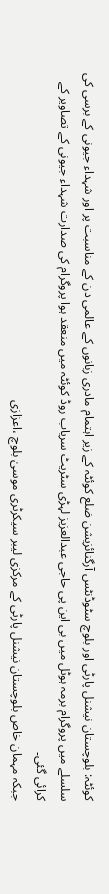کوئٹہ: بلوچستان نیشنل پارٹی اور بلوچ سٹوڈنٹس آرگنائزیشن ضلع کوئٹہ کے زیر اہتمام مادری زبانوں کے عالمی دن کے مناسبت پر اور شہداء جیونی کے برسی کی سلسلے میں پروگرام برمہ ہوٹل میں بی این پی حاجی عبدالعزیز لہڑی سٹریٹ سریاب روڈ کوئٹہ میں منعقد ہوا پروگرام کی صدارت شہداء جیونی کے تصاویر کے کرائی گئی۔
جبکہ مہمان خاص بلوچستان نیشنل پارٹی کے مرکزی لیبر سیکرٹری موسیٰ بلوچ ،اعزازی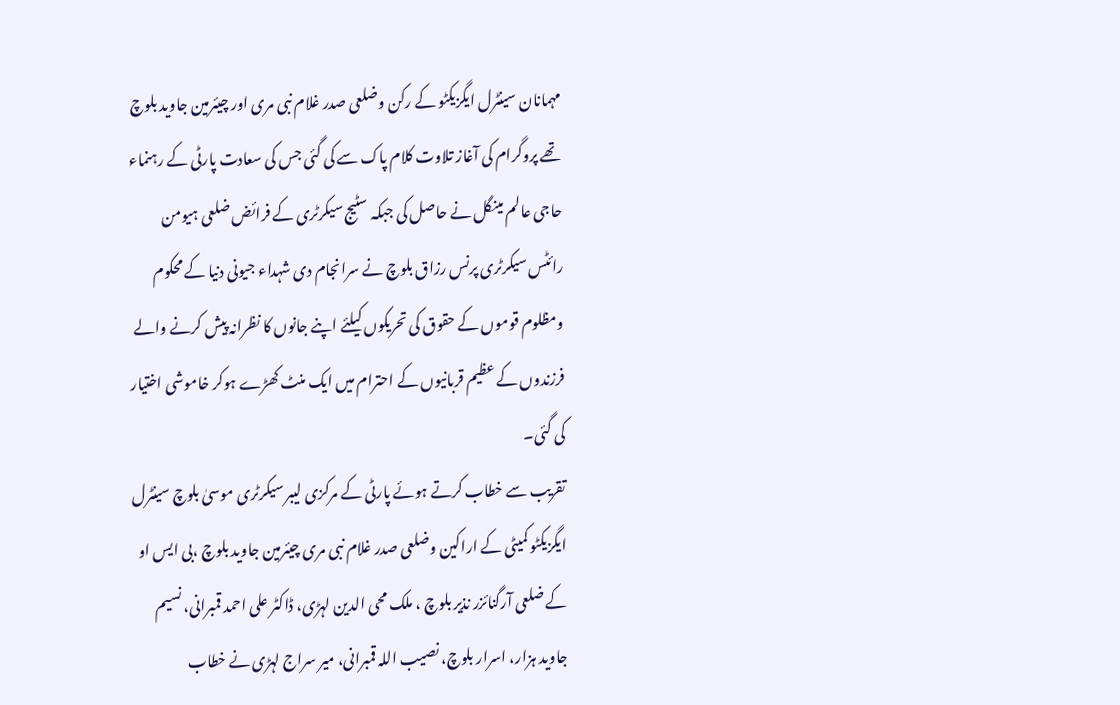مہمانان سینٹرل ایگزیکٹو کے رکن وضلعی صدر غلام نبی مری اور چیئرمین جاوید بلوچ تھے پروگرام کی آغاز تلاوت کلام پاک سے کی گئی جس کی سعادت پارٹی کے رہنماء حاجی عالم مینگل نے حاصل کی جبکہ سٹیج سیکرٹری کے فرائض ضلعی ہیومن رائٹس سیکرٹری پرنس رزاق بلوچ نے سرانجام دی شہداء جیونی دنیا کے محکوم ومظلوم قوموں کے حقوق کی تحریکوں کیلئے اپنے جانوں کا نظرانہ پیش کرنے والے فرزندوں کے عظیم قربانیوں کے احترام میں ایک منٹ کھڑے ہوکر خاموشی اختیار کی گئی۔
تقریب سے خطاب کرتے ہوئے پارٹی کے مرکزی لیبر سیکرٹری موسیٰ بلوچ سینٹرل ایگزیکٹو کمیٹی کے اراکین وضلعی صدر غلام نبی مری چیئرمین جاوید بلوچ ،بی ایس او کے ضلعی آرگنائزر نذیر بلوچ ، ملک محی الدین لہڑی، ڈاکٹر علی احمد قمبرانی، نسیم جاوید ہزار، اسرار بلوچ، نصیب اللہ قمبرانی، میر سراج لہڑی نے خطاب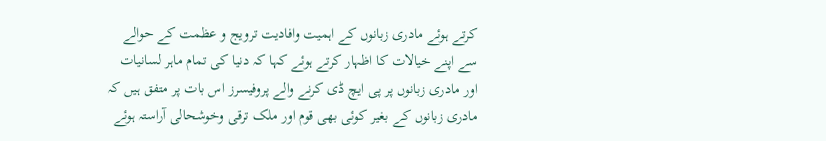کرتے ہوئے مادری زبانوں کے اہمیت وافادیت ترویج و عظمت کے حوالے سے اپنے خیالات کا اظہار کرتے ہوئے کہا کہ دنیا کی تمام ماہر لسانیات اور مادری زبانوں پر پی ایچ ڈی کرنے والے پروفیسرز اس بات پر متفق ہیں کہ مادری زبانوں کے بغیر کوئی بھی قوم اور ملک ترقی وخوشحالی آراستہ ہوئے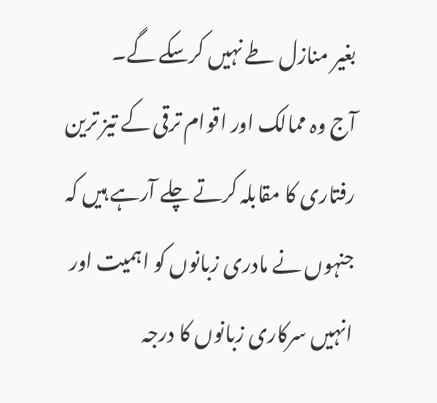بغیر منازل طے نہیں کرسکے گے۔
آج وہ ممالک اور اقوام ترقی کے تیز ترین رفتاری کا مقابلہ کرتے چلے آرہے ہیں کہ جنہوں نے مادری زبانوں کو اہمیت اور انہیں سرکاری زبانوں کا درجہ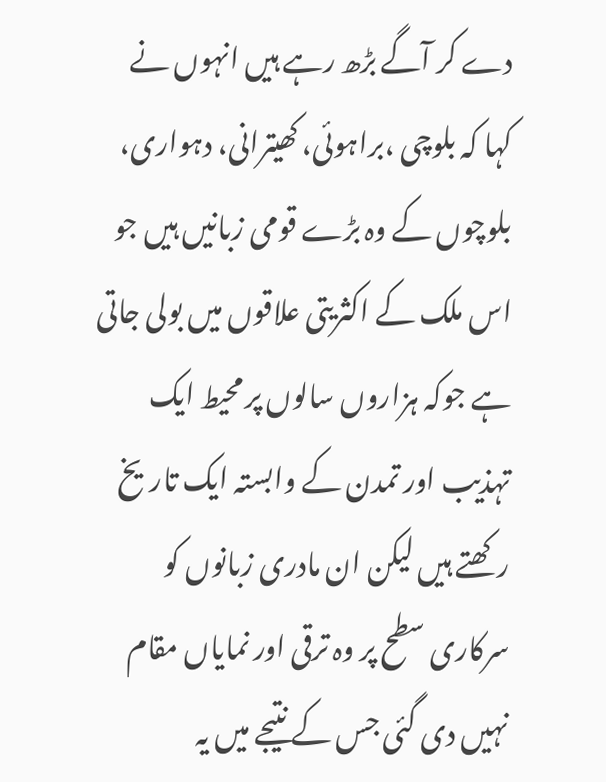دے کر آگے بڑھ رہے ہیں انہوں نے کہا کہ بلوچی ،براہوئی، کھیترانی، دہواری، بلوچوں کے وہ بڑے قومی زبانیں ہیں جو اس ملک کے اکثریتی علاقوں میں بولی جاتی ہے جوکہ ہزاروں سالوں پر محیط ایک تہذیب اور تمدن کے وابستہ ایک تاریخ رکھتے ہیں لیکن ان مادری زبانوں کو سرکاری سطح پر وہ ترقی اور نمایاں مقام نہیں دی گئی جس کے نتیجے میں یہ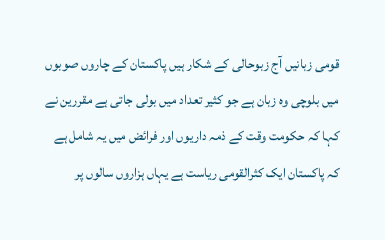قومی زبانیں آج زبوحالی کے شکار ہیں پاکستان کے چاروں صوبوں میں بلوچی وہ زبان ہے جو کثیر تعداد میں بولی جاتی ہے مقررین نے کہا کہ حکومت وقت کے ذمہ داریوں اور فرائض میں یہ شامل ہے کہ پاکستان ایک کثرالقومی ریاست ہے یہاں ہزاروں سالوں پر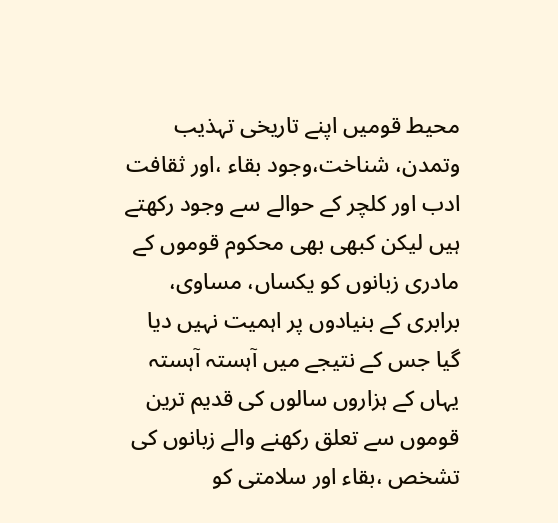محیط قومیں اپنے تاریخی تہذیب وتمدن، شناخت،وجود بقاء ،اور ثقافت ادب اور کلچر کے حوالے سے وجود رکھتے ہیں لیکن کبھی بھی محکوم قوموں کے مادری زبانوں کو یکساں، مساوی، برابری کے بنیادوں پر اہمیت نہیں دیا گیا جس کے نتیجے میں آہستہ آہستہ یہاں کے ہزاروں سالوں کی قدیم ترین قوموں سے تعلق رکھنے والے زبانوں کی تشخص ،بقاء اور سلامتی کو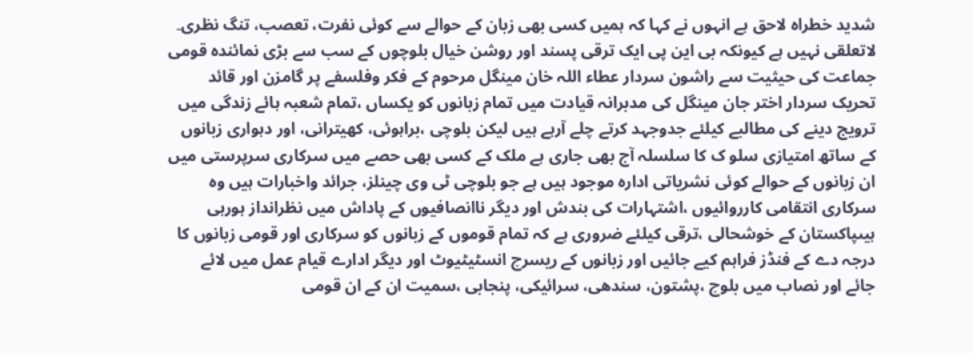شدید خطراہ لاحق ہے انہوں نے کہا کہ ہمیں کسی بھی زبان کے حوالے سے کوئی نفرت، تعصب، تنگ نظری۔
لاتعلقی نہیں ہے کیونکہ بی این پی ایک ترقی پسند اور روشن خیال بلوچوں کے سب سے بڑی نمائندہ قومی جماعت کی حیثیت سے راشون سردار عطاء اللہ خان مینگل مرحوم کے فکر وفلسفے پر گامزن اور قائد تحریک سردار اختر جان مینگل کی مدبرانہ قیادت میں تمام زبانوں کو یکساں ،تمام شعبہ ہائے زندگی میں ترویج دینے کی مطالبے کیلئے جدوجہد کرتے چلے آرہے ہیں لیکن بلوچی ،براہوئی، کھیترانی، اور دہواری زبانوں کے ساتھ امتیازی سلو ک کا سلسلہ آج بھی جاری ہے ملک کے کسی بھی حصے میں سرکاری سرپرستی میں ان زبانوں کے حوالے کوئی نشریاتی ادارہ موجود ہیں ہے جو بلوچی ٹی وی چینلز، جرائد واخبارات ہیں وہ سرکاری انتقامی کارروائیوں ،اشتہارات کی بندش اور دیگر ناانصافیوں کے پاداش میں نظرانداز ہورہی ہیںپاکستان کے خوشحالی ،ترقی کیلئے ضروری ہے کہ تمام قوموں کے زبانوں کو سرکاری اور قومی زبانوں کا درجہ دے کے فنڈز فراہم کیے جائیں اور زبانوں کے ریسرچ انسٹیٹیوٹ اور دیگر ادارے قیام عمل میں لائے جائے اور نصاب میں بلوچ ،پشتون، سندھی، سرائیکی، پنجابی ،سمیت ان کے ان قومی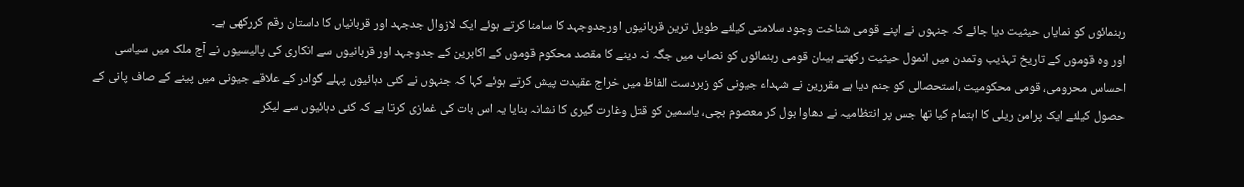رہنمائوں کو نمایاں حیثیت دیا جائے کہ جنہوں نے اپنے قومی شناخت وجود سلامتی کیلئے طویل ترین قربانیوں اورجدوجہد کا سامنا کرتے ہوئے ایک لازوال جدجہد اور قربانیاں کا داستان رقم کررکھی ہے۔
اور وہ قوموں کے تاریخ تہذیب وتمدن میں انمول حیثیت رکھتے ہیںان قومی رہنمائوں کو نصاب میں جگہ نہ دینے کا مقصد محکوم قوموں کے اکابرین کے جدوجہد اور قربانیوں سے انکاری کی پالیسیوں نے آج ملک میں سیاسی احساس محرومی، قومی محکومیت ،استحصالی کو جنم دیا ہے مقررین نے شہداء جیونی کو زبردست الفاظ میں خراج عقیدت پیش کرتے ہوئے کہا کہ جنہوں نے کئی دہائیوں پہلے گوادر کے علاقے جیونی میں پینے کے صاف پانی کے حصول کیلئے ایک پرامن ریلی کا اہتمام کیا تھا جس پر انتظامیہ نے دھاوا بول کر معصوم بچی، یاسمین کو قتل وغارت گیری کا نشانہ بنایا یہ اس بات کی غمازی کرتا ہے کہ کئی دہائیوں سے لیکر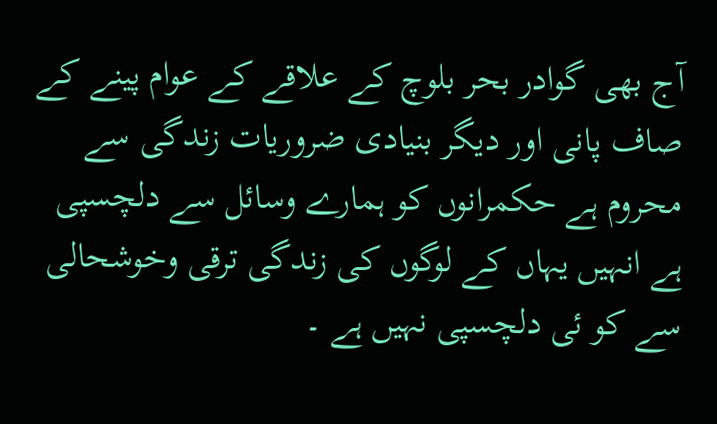آج بھی گوادر بحر بلوچ کے علاقے کے عوام پینے کے صاف پانی اور دیگر بنیادی ضروریات زندگی سے محروم ہے حکمرانوں کو ہمارے وسائل سے دلچسپی ہے انہیں یہاں کے لوگوں کی زندگی ترقی وخوشحالی سے کو ئی دلچسپی نہیں ہے ۔